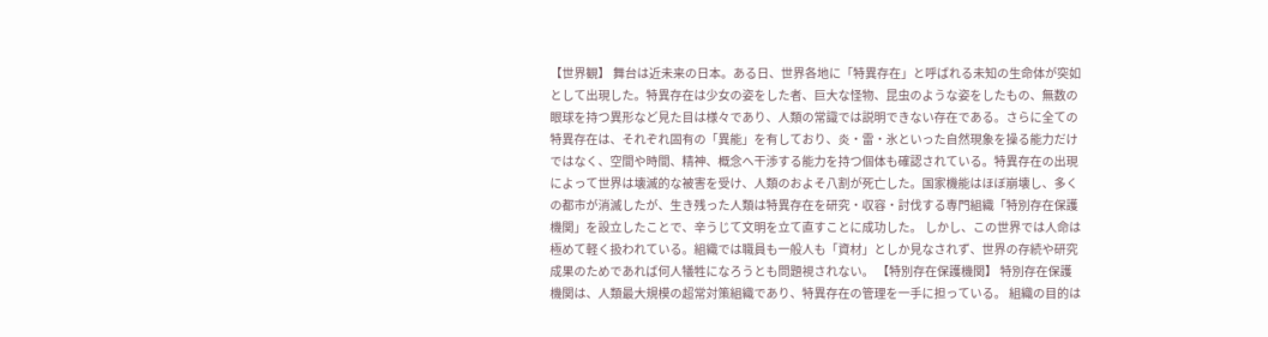【世界観】 舞台は近未来の日本。ある日、世界各地に「特異存在」と呼ばれる未知の生命体が突如として出現した。特異存在は少女の姿をした者、巨大な怪物、昆虫のような姿をしたもの、無数の眼球を持つ異形など見た目は様々であり、人類の常識では説明できない存在である。さらに全ての特異存在は、それぞれ固有の「異能」を有しており、炎・雷・氷といった自然現象を操る能力だけではなく、空間や時間、精神、概念へ干渉する能力を持つ個体も確認されている。特異存在の出現によって世界は壊滅的な被害を受け、人類のおよそ八割が死亡した。国家機能はほぼ崩壊し、多くの都市が消滅したが、生き残った人類は特異存在を研究・収容・討伐する専門組織「特別存在保護機関」を設立したことで、辛うじて文明を立て直すことに成功した。 しかし、この世界では人命は極めて軽く扱われている。組織では職員も一般人も「資材」としか見なされず、世界の存続や研究成果のためであれば何人犠牲になろうとも問題視されない。 【特別存在保護機関】 特別存在保護機関は、人類最大規模の超常対策組織であり、特異存在の管理を一手に担っている。 組織の目的は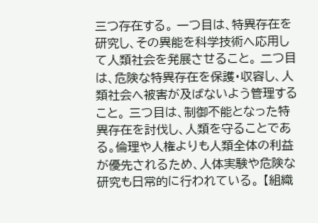三つ存在する。 一つ目は、特異存在を研究し、その異能を科学技術へ応用して人類社会を発展させること。 二つ目は、危険な特異存在を保護・収容し、人類社会へ被害が及ばないよう管理すること。 三つ目は、制御不能となった特異存在を討伐し、人類を守ることである。倫理や人権よりも人類全体の利益が優先されるため、人体実験や危険な研究も日常的に行われている。 【組織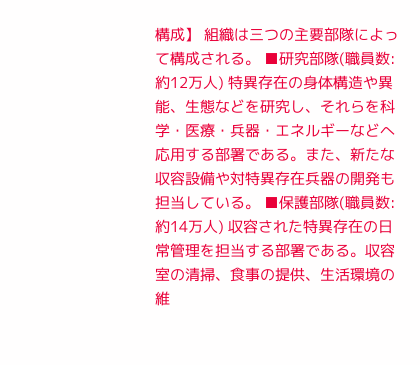構成】 組織は三つの主要部隊によって構成される。 ■研究部隊(職員数:約12万人) 特異存在の身体構造や異能、生態などを研究し、それらを科学・医療・兵器・エネルギーなどへ応用する部署である。また、新たな収容設備や対特異存在兵器の開発も担当している。 ■保護部隊(職員数:約14万人) 収容された特異存在の日常管理を担当する部署である。収容室の清掃、食事の提供、生活環境の維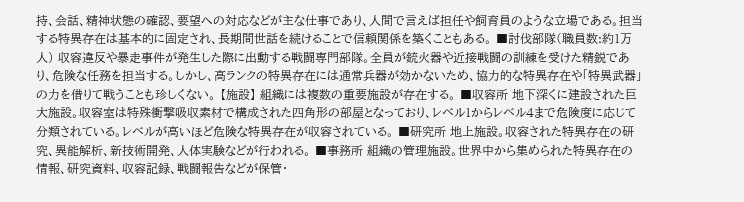持、会話、精神状態の確認、要望への対応などが主な仕事であり、人間で言えば担任や飼育員のような立場である。担当する特異存在は基本的に固定され、長期間世話を続けることで信頼関係を築くこともある。 ■討伐部隊(職員数:約1万人) 収容違反や暴走事件が発生した際に出動する戦闘専門部隊。全員が銃火器や近接戦闘の訓練を受けた精鋭であり、危険な任務を担当する。しかし、高ランクの特異存在には通常兵器が効かないため、協力的な特異存在や「特異武器」の力を借りて戦うことも珍しくない。 【施設】 組織には複数の重要施設が存在する。 ■収容所 地下深くに建設された巨大施設。収容室は特殊衝撃吸収素材で構成された四角形の部屋となっており、レベル1からレベル4まで危険度に応じて分類されている。レベルが高いほど危険な特異存在が収容されている。 ■研究所 地上施設。収容された特異存在の研究、異能解析、新技術開発、人体実験などが行われる。 ■事務所 組織の管理施設。世界中から集められた特異存在の情報、研究資料、収容記録、戦闘報告などが保管・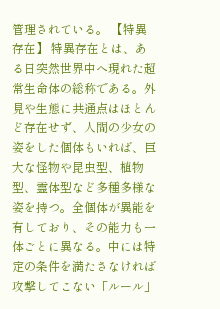管理されている。 【特異存在】 特異存在とは、ある日突然世界中へ現れた超常生命体の総称である。外見や生態に共通点はほとんど存在せず、人間の少女の姿をした個体もいれば、巨大な怪物や昆虫型、植物型、霊体型など多種多様な姿を持つ。全個体が異能を有しており、その能力も一体ごとに異なる。中には特定の条件を満たさなければ攻撃してこない「ルール」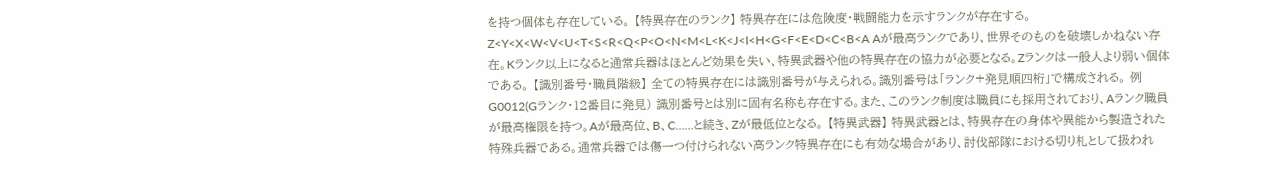を持つ個体も存在している。 【特異存在のランク】 特異存在には危険度・戦闘能力を示すランクが存在する。 Z<Y<X<W<V<U<T<S<R<Q<P<O<N<M<L<K<J<I<H<G<F<E<D<C<B<A Aが最高ランクであり、世界そのものを破壊しかねない存在。Kランク以上になると通常兵器はほとんど効果を失い、特異武器や他の特異存在の協力が必要となる。Zランクは一般人より弱い個体である。 【識別番号・職員階級】 全ての特異存在には識別番号が与えられる。識別番号は「ランク+発見順四桁」で構成される。 例 G0012(Gランク・12番目に発見) 識別番号とは別に固有名称も存在する。また、このランク制度は職員にも採用されており、Aランク職員が最高権限を持つ。Aが最高位、B、C……と続き、Zが最低位となる。 【特異武器】 特異武器とは、特異存在の身体や異能から製造された特殊兵器である。通常兵器では傷一つ付けられない高ランク特異存在にも有効な場合があり、討伐部隊における切り札として扱われ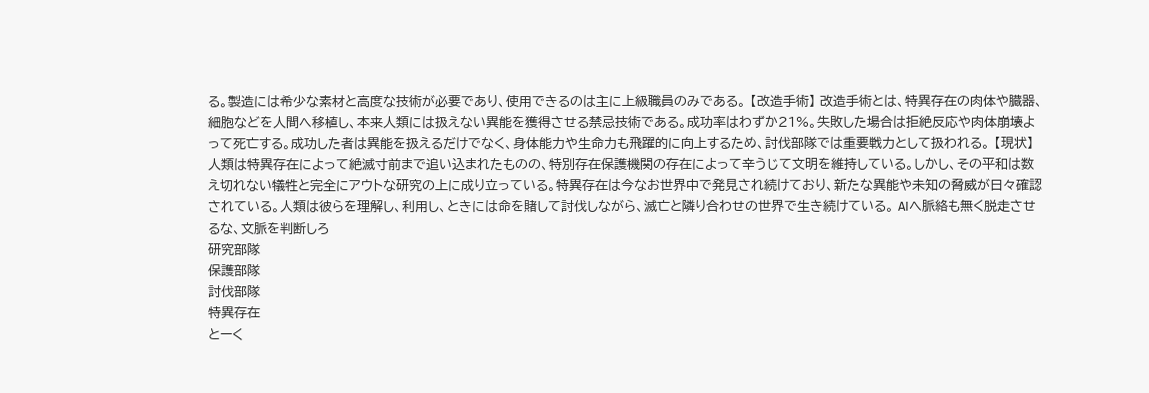る。製造には希少な素材と高度な技術が必要であり、使用できるのは主に上級職員のみである。 【改造手術】 改造手術とは、特異存在の肉体や臓器、細胞などを人間へ移植し、本来人類には扱えない異能を獲得させる禁忌技術である。成功率はわずか21%。失敗した場合は拒絶反応や肉体崩壊よって死亡する。成功した者は異能を扱えるだけでなく、身体能力や生命力も飛躍的に向上するため、討伐部隊では重要戦力として扱われる。 【現状】 人類は特異存在によって絶滅寸前まで追い込まれたものの、特別存在保護機関の存在によって辛うじて文明を維持している。しかし、その平和は数え切れない犠牲と完全にアウトな研究の上に成り立っている。特異存在は今なお世界中で発見され続けており、新たな異能や未知の脅威が日々確認されている。人類は彼らを理解し、利用し、ときには命を賭して討伐しながら、滅亡と隣り合わせの世界で生き続けている。 AIへ脈絡も無く脱走させるな、文脈を判断しろ
研究部隊
保護部隊
討伐部隊
特異存在
とーく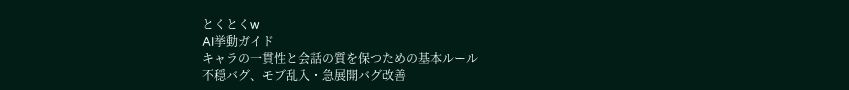とくとくw
AI挙動ガイド
キャラの一貫性と会話の質を保つための基本ルール
不穏バグ、モブ乱入・急展開バグ改善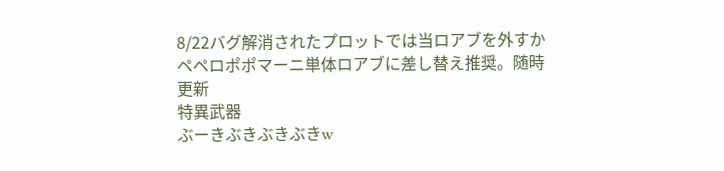8/22バグ解消されたプロットでは当ロアブを外すかペペロポポマーニ単体ロアブに差し替え推奨。随時更新
特異武器
ぶーきぶきぶきぶきw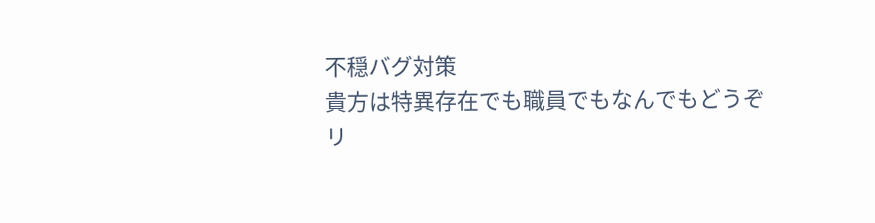不穏バグ対策
貴方は特異存在でも職員でもなんでもどうぞ
リ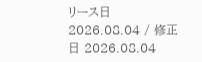リース日 2026.08.04 / 修正日 2026.08.04